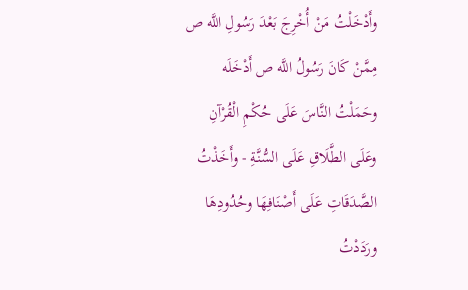وأَدْخَلْتُ مَنْ أُخْرِجَ بَعْدَ رَسُولِ اللَّه ص مِمَّنْ كَانَ رَسُولُ اللَّه ص أَدْخَلَه وحَمَلْتُ النَّاسَ عَلَى حُكْمِ الْقُرْآنِ وعَلَى الطَّلَاقِ عَلَى السُّنَّةِ - وأَخَذْتُ الصَّدَقَاتِ عَلَى أَصْنَافِهَا وحُدُودِهَا ورَدَدْتُ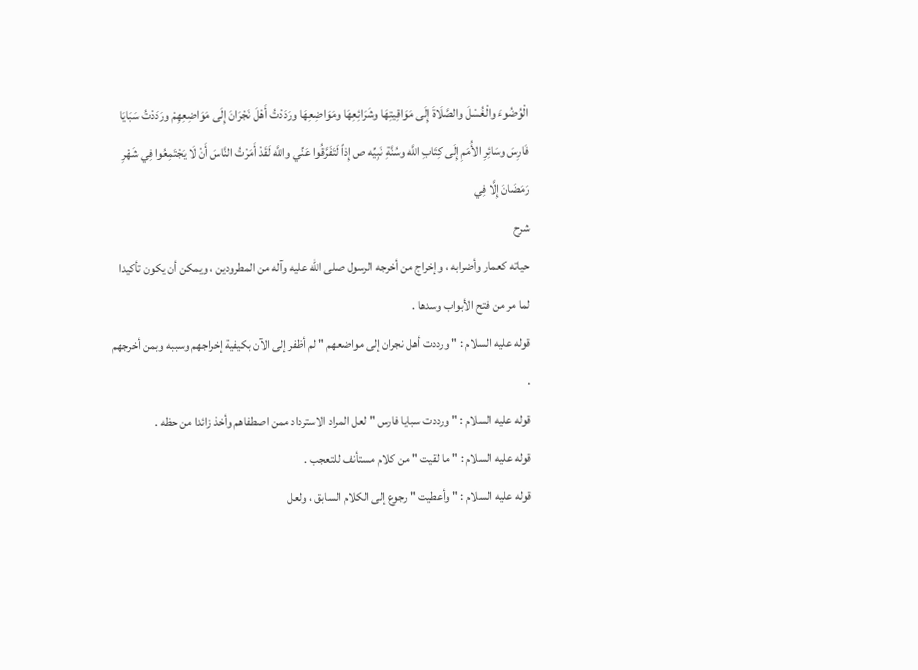الْوُضُوءَ والْغُسْلَ والصَّلَاةَ إِلَى مَوَاقِيتِهَا وشَرَائِعِهَا ومَوَاضِعِهَا ورَدَدْتُ أَهْلَ نَجْرَانَ إِلَى مَوَاضِعِهِمْ ورَدَدْتُ سَبَايَا فَارِسَ وسَائِرِ الأُمَمِ إِلَى كِتَابِ اللَّه وسُنَّةِ نَبِيِّه ص إِذاً لَتَفَرَّقُوا عَنِّي واللَّه لَقَدْ أَمَرْتُ النَّاسَ أَنْ لَا يَجْتَمِعُوا فِي شَهْرِ رَمَضَانَ إِلَّا فِي
شرح
حياته كعمار وأضرابه ، وإخراج من أخرجه الرسول صلى الله عليه وآله من المطرودين ، ويمكن أن يكون تأكيدا لما مر من فتح الأبواب وسدها .
قوله عليه السلام : " ورددت أهل نجران إلى مواضعهم " لم أظفر إلى الآن بكيفية إخراجهم وسببه وبمن أخرجهم .
قوله عليه السلام : " ورددت سبايا فارس " لعل المراد الاسترداد ممن اصطفاهم وأخذ زائدا من حظه .
قوله عليه السلام : " ما لقيت " من كلام مستأنف للتعجب .
قوله عليه السلام : " وأعطيت " رجوع إلى الكلام السابق ، ولعل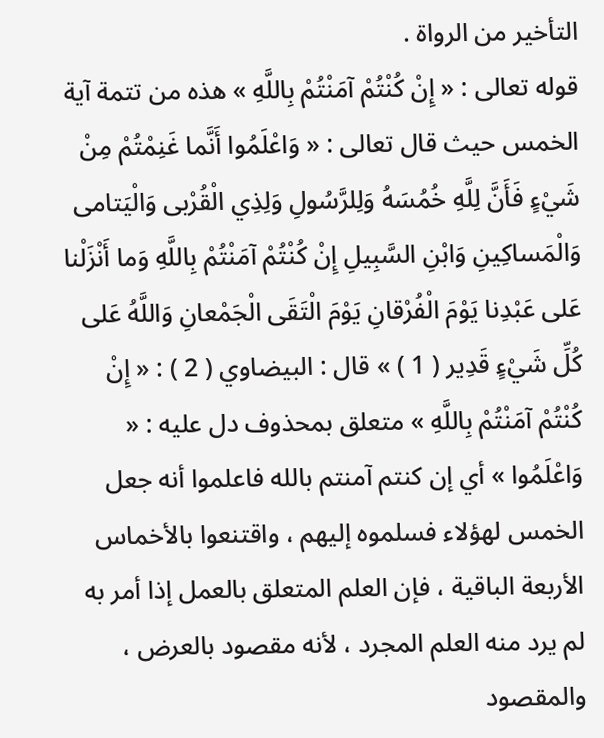التأخير من الرواة .
قوله تعالى : « إِنْ كُنْتُمْ آمَنْتُمْ بِاللَّهِ » هذه من تتمة آية الخمس حيث قال تعالى : « وَاعْلَمُوا أَنَّما غَنِمْتُمْ مِنْ شَيْءٍ فَأَنَّ لِلَّهِ خُمُسَهُ وَلِلرَّسُولِ وَلِذِي الْقُرْبى وَالْيَتامى وَالْمَساكِينِ وَابْنِ السَّبِيلِ إِنْ كُنْتُمْ آمَنْتُمْ بِاللَّهِ وَما أَنْزَلْنا عَلى عَبْدِنا يَوْمَ الْفُرْقانِ يَوْمَ الْتَقَى الْجَمْعانِ وَاللَّهُ عَلى كُلِّ شَيْءٍ قَدِير ( 1 ) » قال : البيضاوي ( 2 ) : « إِنْ كُنْتُمْ آمَنْتُمْ بِاللَّهِ » متعلق بمحذوف دل عليه : « وَاعْلَمُوا » أي إن كنتم آمنتم بالله فاعلموا أنه جعل الخمس لهؤلاء فسلموه إليهم ، واقتنعوا بالأخماس الأربعة الباقية ، فإن العلم المتعلق بالعمل إذا أمر به لم يرد منه العلم المجرد ، لأنه مقصود بالعرض ، والمقصود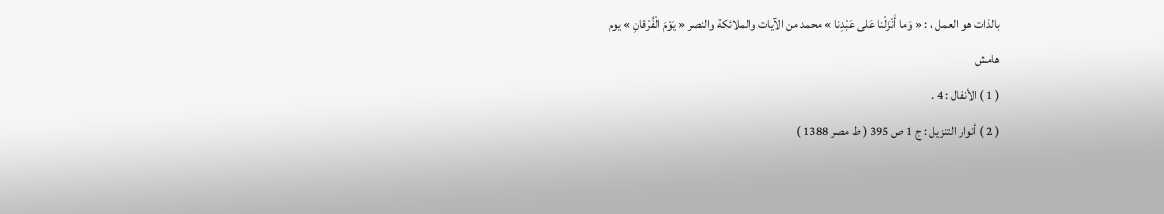بالذات هو العمل ، : « وَما أَنْزَلْنا عَلى عَبْدِنا » محمد من الآيات والملائكة والنصر « يَوْمَ الْفُرْقانِ » يوم
هامش
( 1 ) الأنفال : 4 .
( 2 ) أنوار التنزيل : ج 1 ص 395 ( ط مصر 1388 )